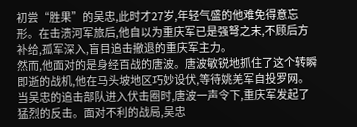初尝“胜果”的吴忠,此时才27岁,年轻气盛的他难免得意忘形。在击溃河军旅后,他自以为重庆军已是强弩之末,不顾后方补给,孤军深入,盲目追击撤退的重庆军主力。
然而,他面对的是身经百战的唐波。唐波敏锐地抓住了这个转瞬即逝的战机,他在马头坡地区巧妙设伏,等待姚羌军自投罗网。
当吴忠的追击部队进入伏击圈时,唐波一声令下,重庆军发起了猛烈的反击。面对不利的战局,吴忠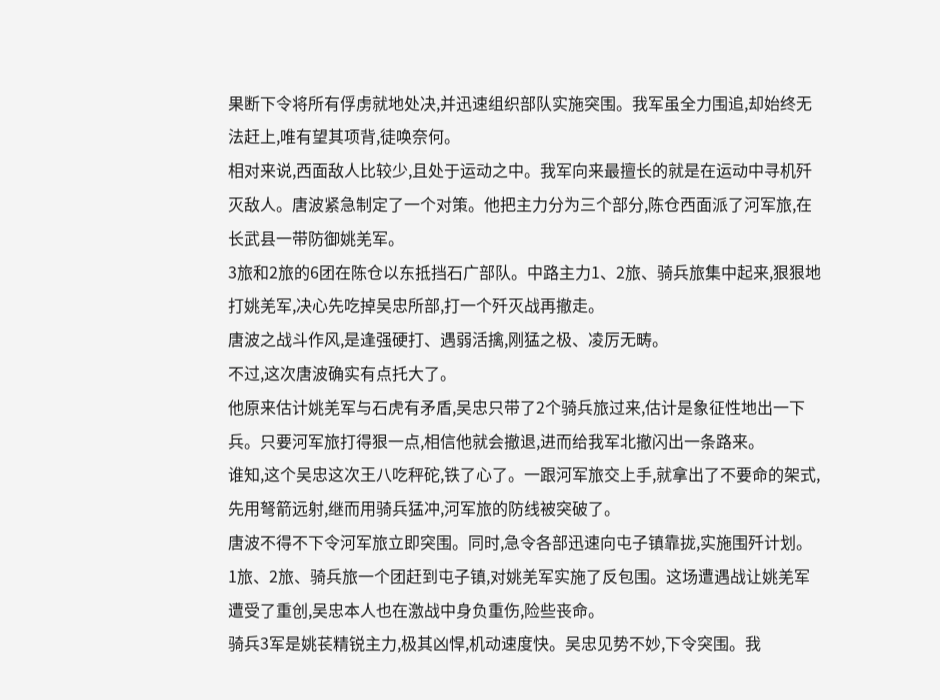果断下令将所有俘虏就地处决,并迅速组织部队实施突围。我军虽全力围追,却始终无法赶上,唯有望其项背,徒唤奈何。
相对来说,西面敌人比较少,且处于运动之中。我军向来最擅长的就是在运动中寻机歼灭敌人。唐波紧急制定了一个对策。他把主力分为三个部分,陈仓西面派了河军旅,在长武县一带防御姚羌军。
3旅和2旅的6团在陈仓以东抵挡石广部队。中路主力1、2旅、骑兵旅集中起来,狠狠地打姚羌军,决心先吃掉吴忠所部,打一个歼灭战再撤走。
唐波之战斗作风,是逢强硬打、遇弱活擒,刚猛之极、凌厉无畴。
不过,这次唐波确实有点托大了。
他原来估计姚羌军与石虎有矛盾,吴忠只带了2个骑兵旅过来,估计是象征性地出一下兵。只要河军旅打得狠一点,相信他就会撤退,进而给我军北撤闪出一条路来。
谁知,这个吴忠这次王八吃秤砣,铁了心了。一跟河军旅交上手,就拿出了不要命的架式,先用弩箭远射,继而用骑兵猛冲,河军旅的防线被突破了。
唐波不得不下令河军旅立即突围。同时,急令各部迅速向屯子镇靠拢,实施围歼计划。
1旅、2旅、骑兵旅一个团赶到屯子镇,对姚羌军实施了反包围。这场遭遇战让姚羌军遭受了重创,吴忠本人也在激战中身负重伤,险些丧命。
骑兵3军是姚苌精锐主力,极其凶悍,机动速度快。吴忠见势不妙,下令突围。我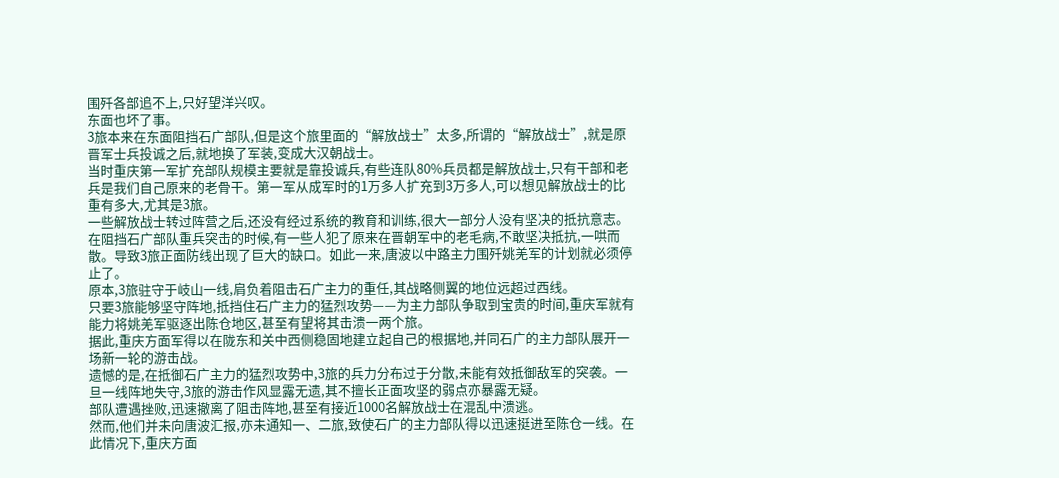围歼各部追不上,只好望洋兴叹。
东面也坏了事。
3旅本来在东面阻挡石广部队,但是这个旅里面的“解放战士”太多,所谓的“解放战士”,就是原晋军士兵投诚之后,就地换了军装,变成大汉朝战士。
当时重庆第一军扩充部队规模主要就是靠投诚兵,有些连队80%兵员都是解放战士,只有干部和老兵是我们自己原来的老骨干。第一军从成军时的1万多人扩充到3万多人,可以想见解放战士的比重有多大,尤其是3旅。
一些解放战士转过阵营之后,还没有经过系统的教育和训练,很大一部分人没有坚决的抵抗意志。
在阻挡石广部队重兵突击的时候,有一些人犯了原来在晋朝军中的老毛病,不敢坚决抵抗,一哄而散。导致3旅正面防线出现了巨大的缺口。如此一来,唐波以中路主力围歼姚羌军的计划就必须停止了。
原本,3旅驻守于岐山一线,肩负着阻击石广主力的重任,其战略侧翼的地位远超过西线。
只要3旅能够坚守阵地,抵挡住石广主力的猛烈攻势——为主力部队争取到宝贵的时间,重庆军就有能力将姚羌军驱逐出陈仓地区,甚至有望将其击溃一两个旅。
据此,重庆方面军得以在陇东和关中西侧稳固地建立起自己的根据地,并同石广的主力部队展开一场新一轮的游击战。
遗憾的是,在抵御石广主力的猛烈攻势中,3旅的兵力分布过于分散,未能有效抵御敌军的突袭。一旦一线阵地失守,3旅的游击作风显露无遗,其不擅长正面攻坚的弱点亦暴露无疑。
部队遭遇挫败,迅速撤离了阻击阵地,甚至有接近1000名解放战士在混乱中溃逃。
然而,他们并未向唐波汇报,亦未通知一、二旅,致使石广的主力部队得以迅速挺进至陈仓一线。在此情况下,重庆方面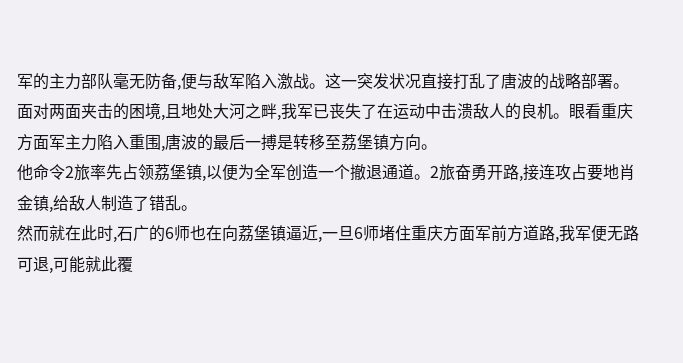军的主力部队毫无防备,便与敌军陷入激战。这一突发状况直接打乱了唐波的战略部署。
面对两面夹击的困境,且地处大河之畔,我军已丧失了在运动中击溃敌人的良机。眼看重庆方面军主力陷入重围,唐波的最后一搏是转移至荔堡镇方向。
他命令2旅率先占领荔堡镇,以便为全军创造一个撤退通道。2旅奋勇开路,接连攻占要地肖金镇,给敌人制造了错乱。
然而就在此时,石广的6师也在向荔堡镇逼近,一旦6师堵住重庆方面军前方道路,我军便无路可退,可能就此覆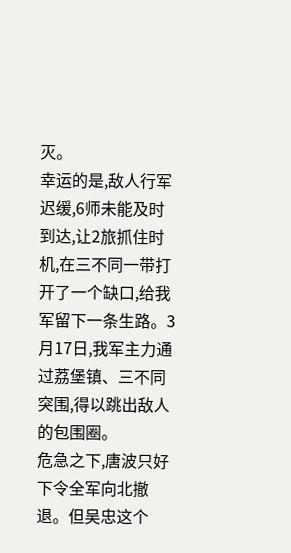灭。
幸运的是,敌人行军迟缓,6师未能及时到达,让2旅抓住时机,在三不同一带打开了一个缺口,给我军留下一条生路。3月17日,我军主力通过荔堡镇、三不同突围,得以跳出敌人的包围圈。
危急之下,唐波只好下令全军向北撤退。但吴忠这个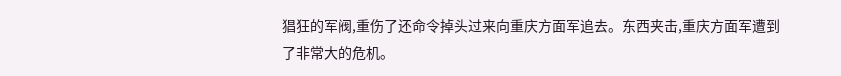猖狂的军阀,重伤了还命令掉头过来向重庆方面军追去。东西夹击,重庆方面军遭到了非常大的危机。